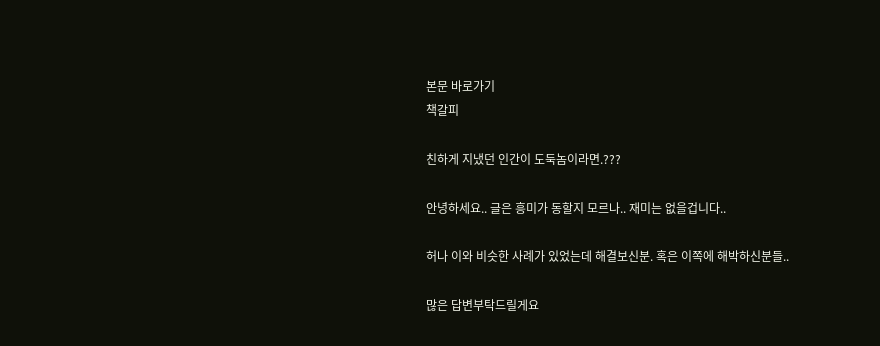본문 바로가기
책갈피

친하게 지냈던 인간이 도둑놈이라면.???

안녕하세요.. 글은 흥미가 동할지 모르나.. 재미는 없을겁니다..

허나 이와 비슷한 사례가 있었는데 해결보신분. 혹은 이쪽에 해박하신분들..

많은 답변부탁드릴게요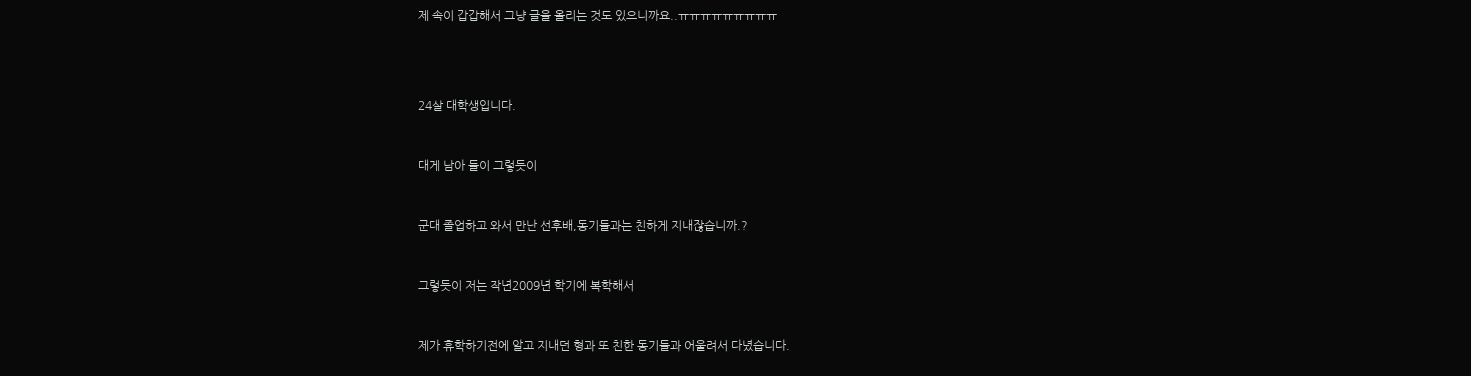제 속이 갑갑해서 그냥 글을 올리는 것도 있으니까요..ㅠㅠㅠㅠㅠㅠㅠㅠㅠ





24살 대학생입니다.



대게 남아 들이 그렇듯이



군대 졸업하고 와서 만난 선후배,동기들과는 친하게 지내잖습니까.?



그렇듯이 저는 작년2009년 학기에 복학해서



제가 휴학하기전에 알고 지내던 형과 또 친한 동기들과 어울려서 다녔습니다.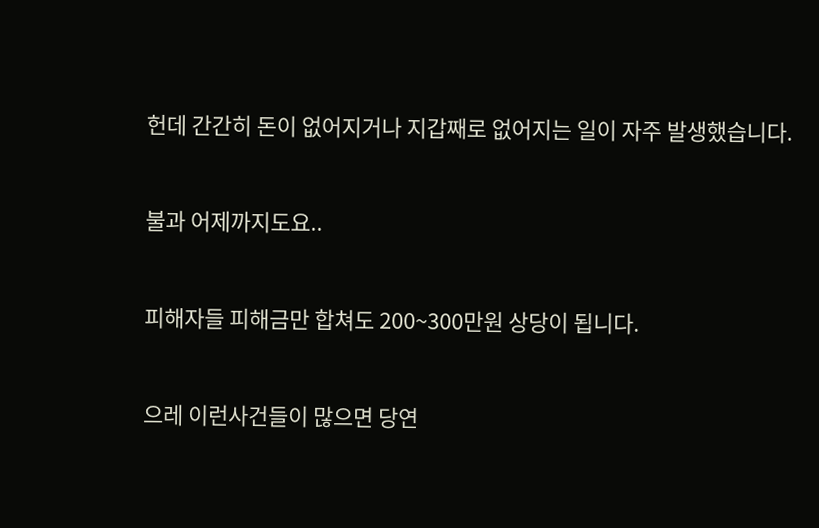헌데 간간히 돈이 없어지거나 지갑째로 없어지는 일이 자주 발생했습니다.



불과 어제까지도요..



피해자들 피해금만 합쳐도 200~300만원 상당이 됩니다.



으레 이런사건들이 많으면 당연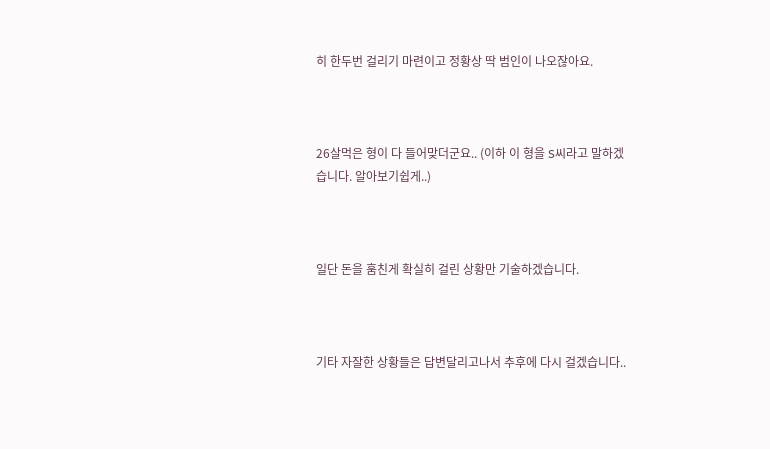히 한두번 걸리기 마련이고 정황상 딱 범인이 나오잖아요.



26살먹은 형이 다 들어맞더군요.. (이하 이 형을 S씨라고 말하겠습니다. 알아보기쉽게..)



일단 돈을 훔친게 확실히 걸린 상황만 기술하겠습니다.



기타 자잘한 상황들은 답변달리고나서 추후에 다시 걸겠습니다..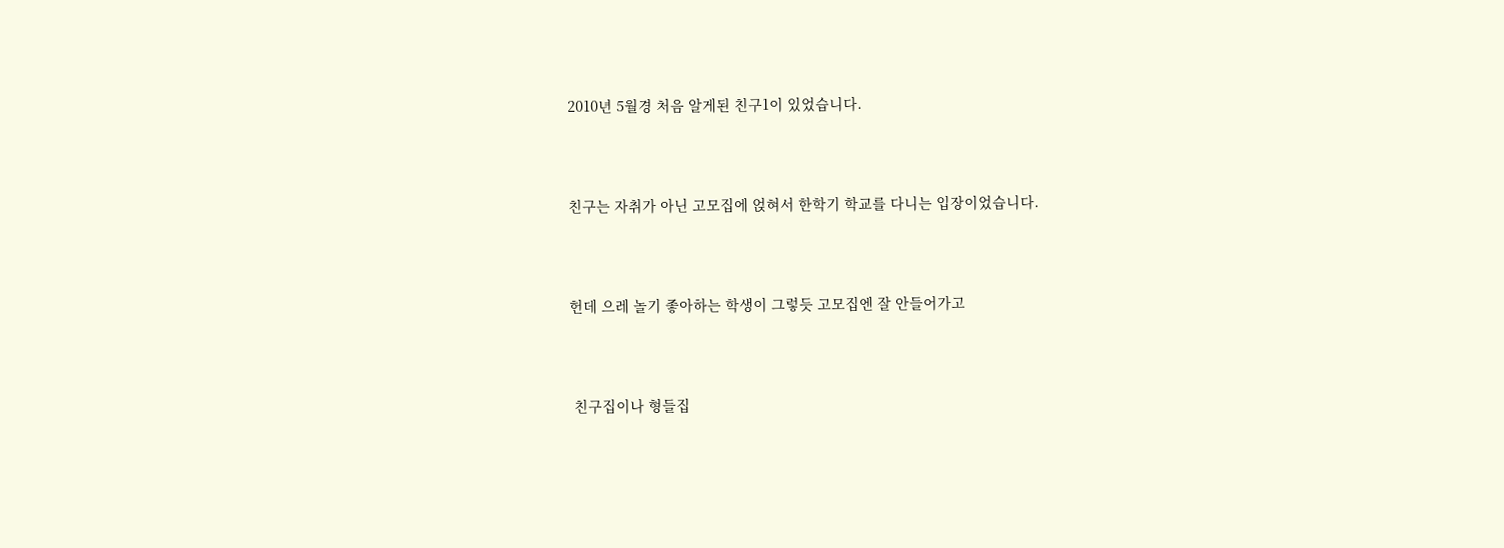2010년 5월경 처음 알게된 친구1이 있었습니다.



친구는 자취가 아닌 고모집에 얹혀서 한학기 학교를 다니는 입장이었습니다.



헌데 으레 놀기 좋아하는 학생이 그렇듯 고모집엔 잘 안들어가고



 친구집이나 형들집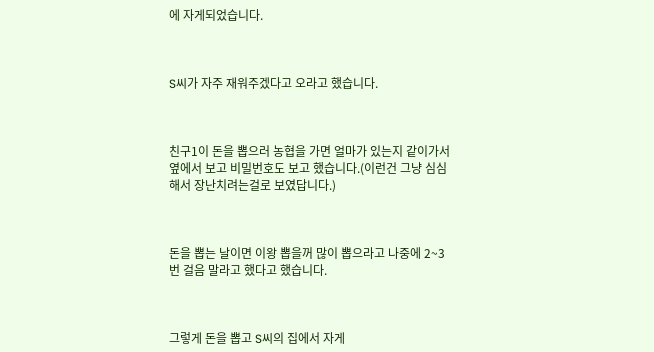에 자게되었습니다.



S씨가 자주 재워주겠다고 오라고 했습니다.



친구1이 돈을 뽑으러 농협을 가면 얼마가 있는지 같이가서 옆에서 보고 비밀번호도 보고 했습니다.(이런건 그냥 심심해서 장난치려는걸로 보였답니다.)



돈을 뽑는 날이면 이왕 뽑을꺼 많이 뽑으라고 나중에 2~3번 걸음 말라고 했다고 했습니다.



그렇게 돈을 뽑고 S씨의 집에서 자게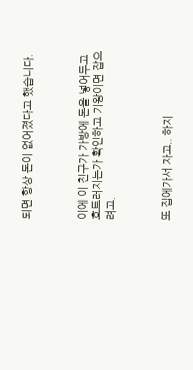되면 항상 돈이 없어졌다고 했습니다.



이에 이 친구가 가방에 돈을 넣어두고 흐트러지는가 확인하고 기왕이면 잡으려고.



또 집에가서 자고.. 하지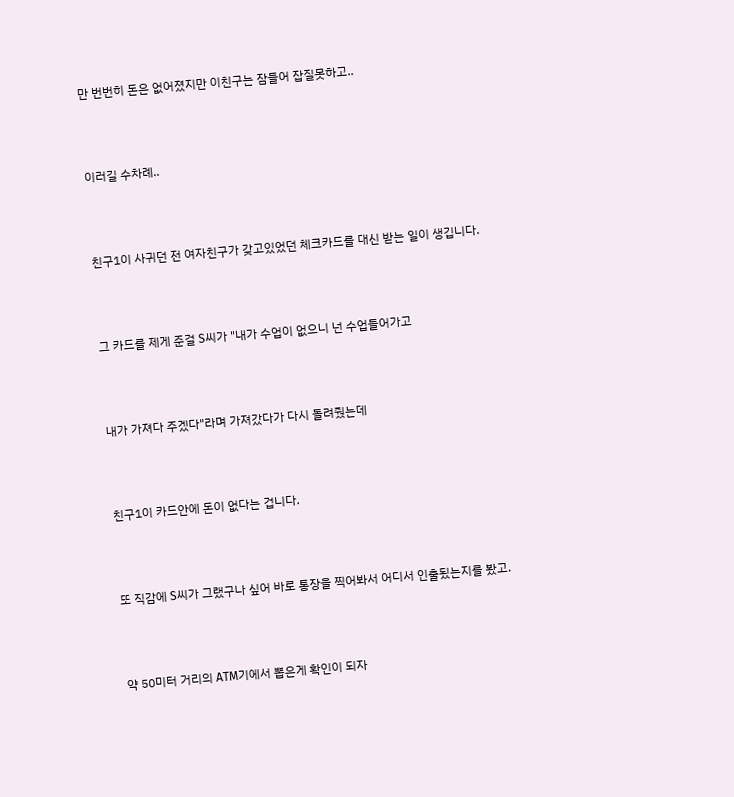만 번번히 돈은 없어졌지만 이친구는 잠들어 잡질못하고..



이러길 수차례..



친구1이 사귀던 전 여자친구가 갖고있었던 체크카드를 대신 받는 일이 생깁니다.



그 카드를 제게 준걸 S씨가 "내가 수업이 없으니 넌 수업들어가고



내가 가져다 주겠다"라며 가져갔다가 다시 돌려줬는데



친구1이 카드안에 돈이 없다는 겁니다.



또 직감에 S씨가 그랬구나 싶어 바로 통장을 찍어봐서 어디서 인출됬는지를 봤고.



약 50미터 거리의 ATM기에서 뽑은게 확인이 되자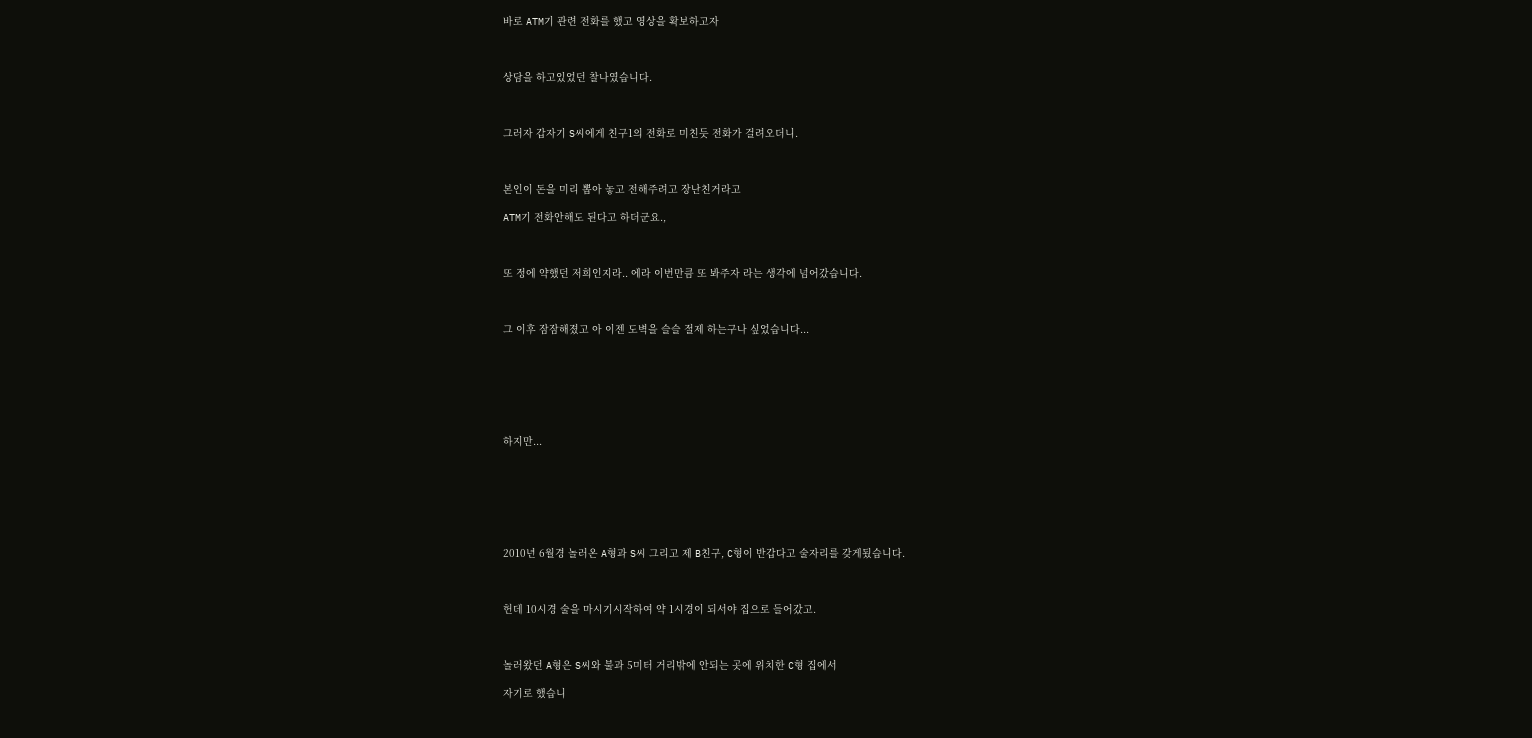바로 ATM기 관련 전화를 했고 영상을 확보하고자



상담을 하고있었던 찰나였습니다.



그러자 갑자기 S씨에게 친구1의 전화로 미친듯 전화가 걸려오더니.



본인이 돈을 미리 뽑아 놓고 전해주려고 장난친거라고

ATM기 전화안해도 된다고 하더군요.,



또 정에 약했던 저희인지라.. 에라 이번만큼 또 봐주자 라는 생각에 넘어갔습니다.



그 이후 잠잠해졌고 아 이젠 도벽을 슬슬 절제 하는구나 싶었습니다...







하지만...







2010년 6월경 놀러온 A형과 S씨 그리고 제 B친구, C형이 반갑다고 술자리를 갖게됬습니다.



헌데 10시경 술을 마시기시작하여 약 1시경이 되서야 집으로 들어갔고.



놀러왔던 A형은 S씨와 불과 5미터 거리밖에 안되는 곳에 위치한 C형 집에서

자기로 했습니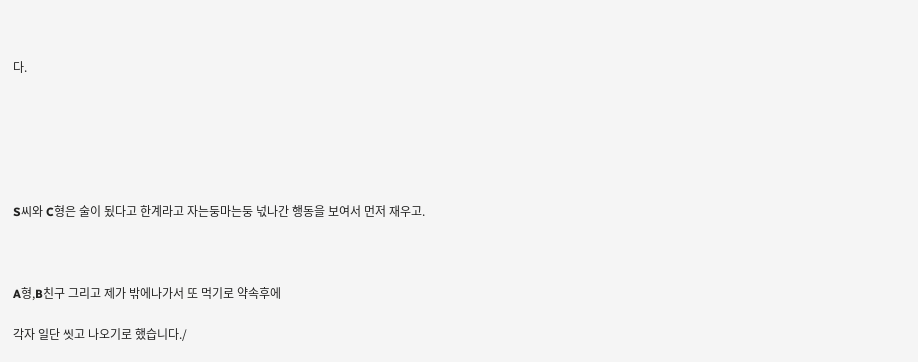다.






S씨와 C형은 술이 됬다고 한계라고 자는둥마는둥 넋나간 행동을 보여서 먼저 재우고.



A형,B친구 그리고 제가 밖에나가서 또 먹기로 약속후에

각자 일단 씻고 나오기로 했습니다./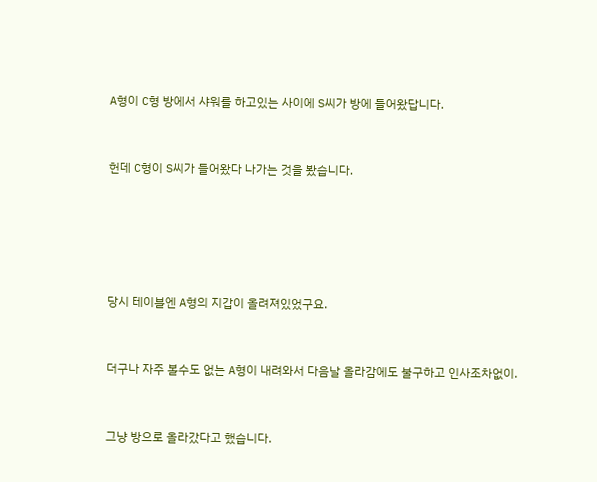A형이 C형 방에서 샤워를 하고있는 사이에 S씨가 방에 들어왔답니다.



헌데 C형이 S씨가 들어왔다 나가는 것을 봤습니다.







당시 테이블엔 A형의 지갑이 올려져있었구요.



더구나 자주 볼수도 없는 A형이 내려와서 다음날 올라감에도 불구하고 인사조차없이.



그냥 방으로 올라갔다고 했습니다.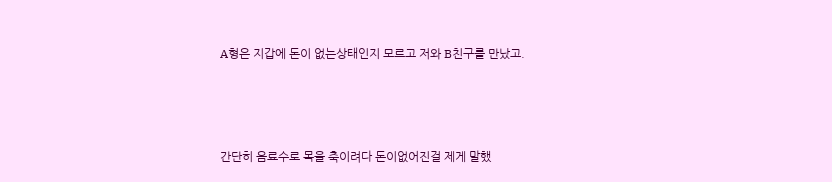A형은 지갑에 돈이 없는상태인지 모르고 저와 B친구를 만났고.



간단히 음료수로 목을 축이려다 돈이없어진걸 제게 말했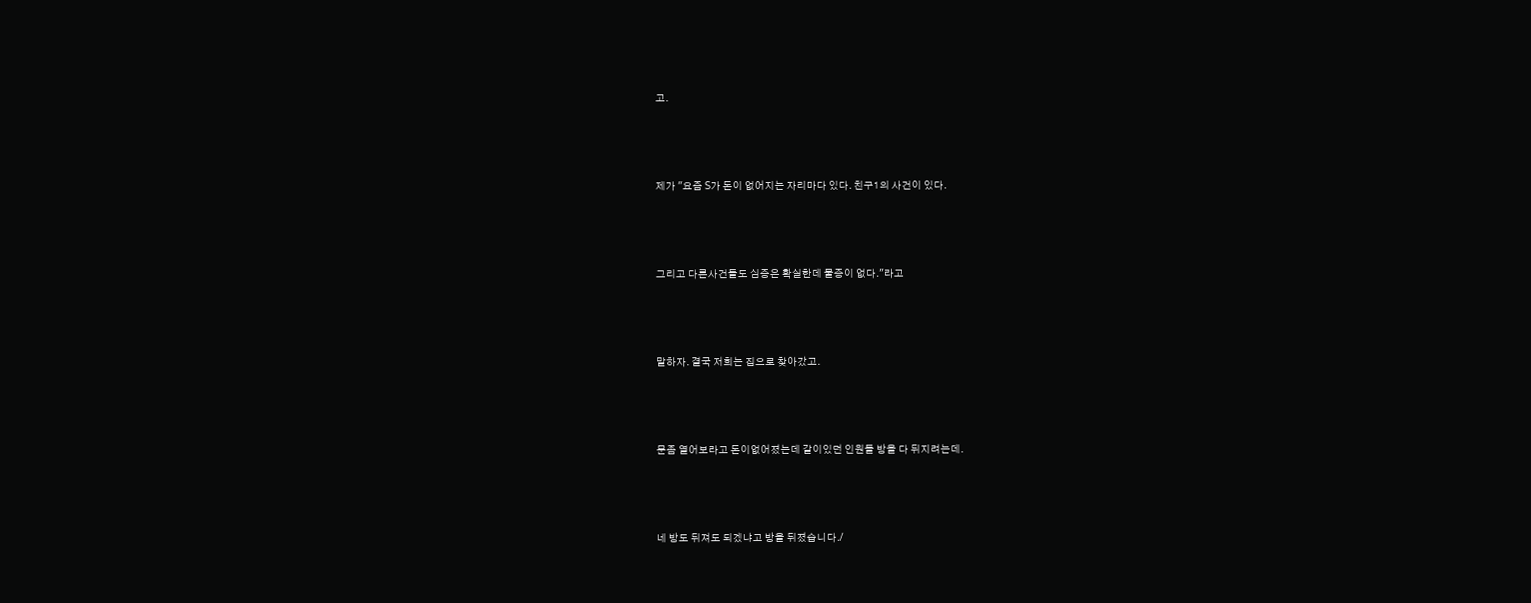고.



제가 "요즘 S가 돈이 없어지는 자리마다 있다. 친구1의 사건이 있다.



그리고 다른사건들도 심증은 확실한데 물증이 없다."라고



말하자. 결국 저희는 집으로 찾아갔고.



문좀 열어보라고 돈이없어졌는데 같이있던 인원들 방을 다 뒤지려는데.



네 방도 뒤져도 되겠냐고 방을 뒤졌습니다./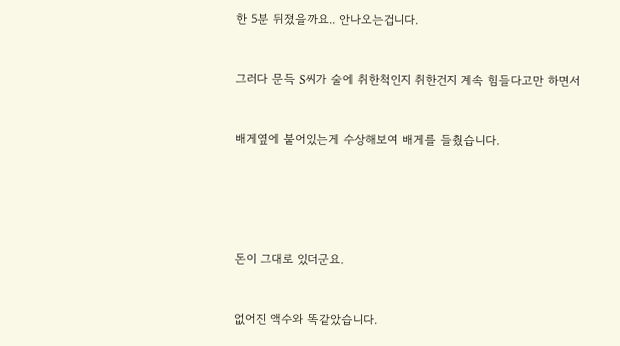한 5분 뒤졌을까요.. 안나오는겁니다.



그러다 문득 S씨가 술에 취한척인지 취한건지 계속 힘들다고만 하면서



배게옆에 붙어있는게 수상해보여 배게를 들췄습니다.







돈이 그대로 있더군요.



없어진 액수와 똑같았습니다.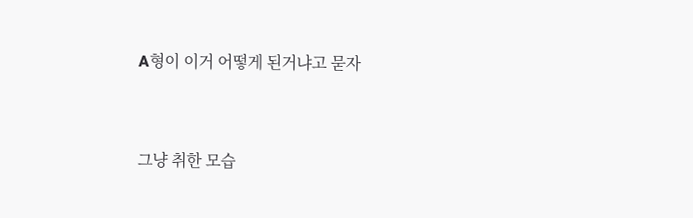A형이 이거 어떻게 된거냐고 묻자



그냥 취한 모습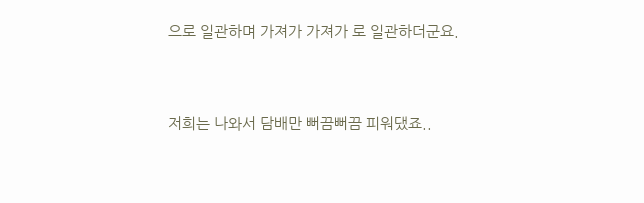으로 일관하며 가져가 가져가 로 일관하더군요.



저희는 나와서 담배만 뻐끔뻐끔 피워댔죠..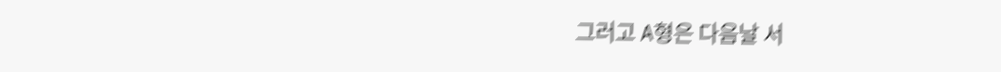그러고 A형은 다음날 서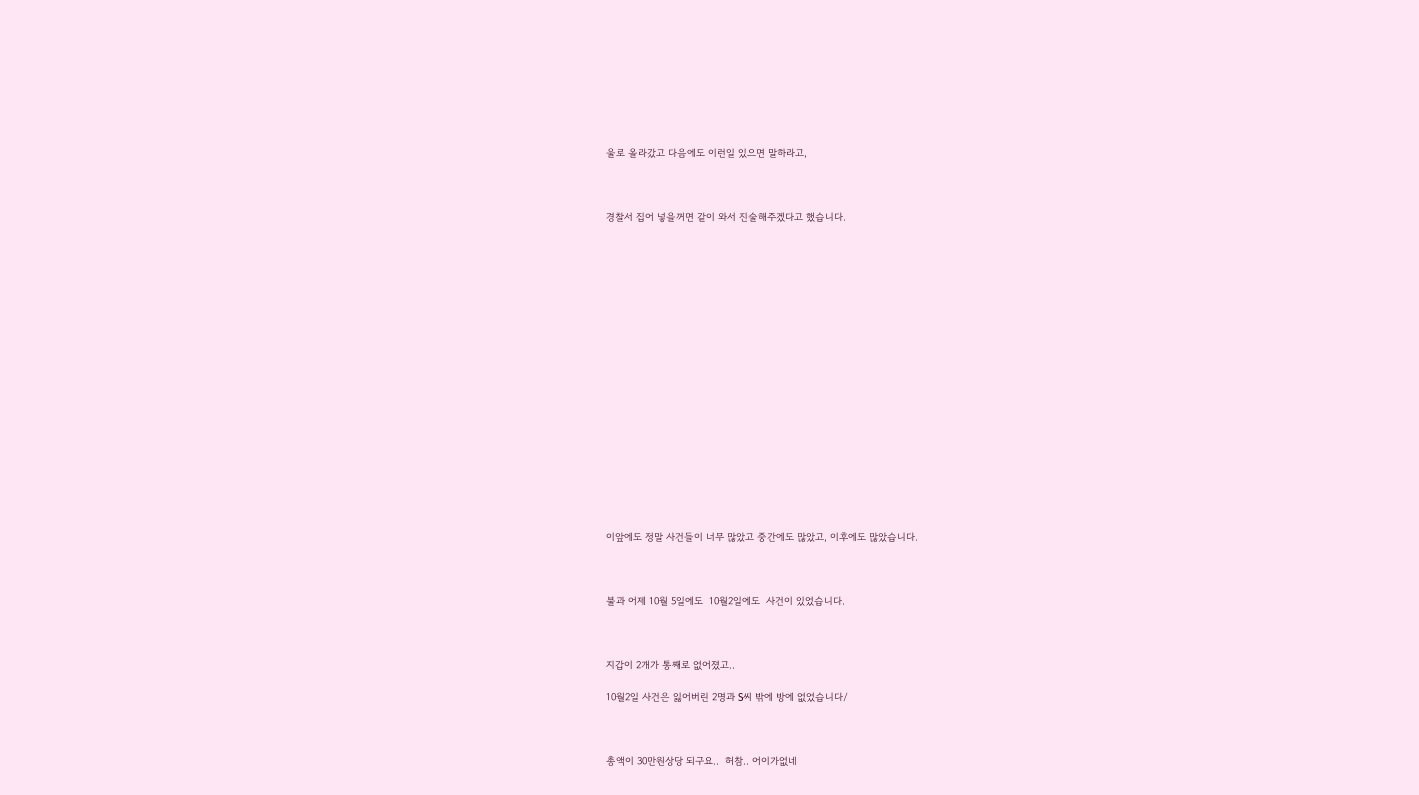울로 올라갔고 다음에도 이런일 있으면 말하라고,



경찰서 집어 넣을꺼면 같이 와서 진술해주겠다고 했습니다.



















이앞에도 정말 사건들이 너무 많았고 중간에도 많았고, 이후에도 많았습니다.



불과 어제 10월 5일에도  10월2일에도  사건이 있었습니다.



지갑이 2개가 통째로 없어졌고..

10월2일 사건은 잃어버린 2명과 S씨 밖에 방에 없었습니다/



총액이 30만원상당 되구요..  허참.. 어이가없네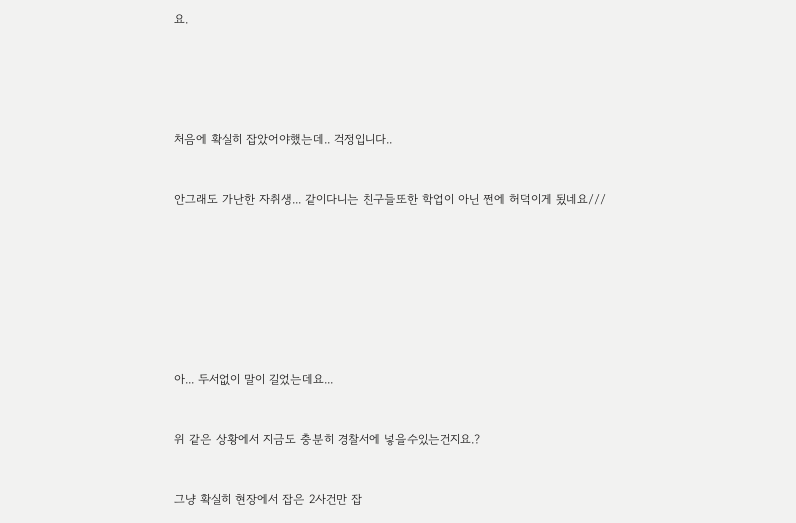요.







처음에 확실히 잡았어야했는데.. 걱정입니다..



안그래도 가난한 자취생... 같이다니는 친구들또한 학업이 아닌 쩐에 허덕이게 됬네요///











아... 두서없이 말이 길었는데요...



위 같은 상황에서 지금도 충분히 경찰서에 넣을수있는건지요.?



그냥 확실히 현장에서 잡은 2사건만 잡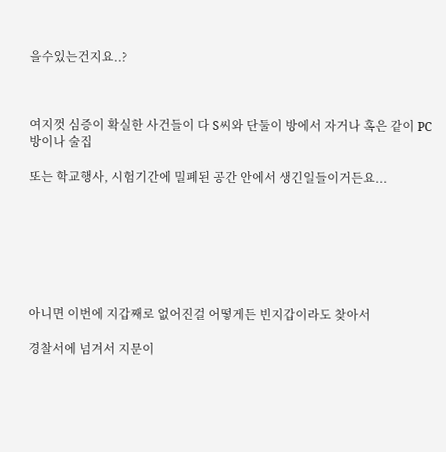을수있는건지요..?



여지껏 심증이 확실한 사건들이 다 S씨와 단둘이 방에서 자거나 혹은 같이 PC방이나 술집

또는 학교행사, 시험기간에 밀폐된 공간 안에서 생긴일들이거든요...







아니면 이번에 지갑째로 없어진걸 어떻게든 빈지갑이라도 찾아서

경찰서에 넘겨서 지문이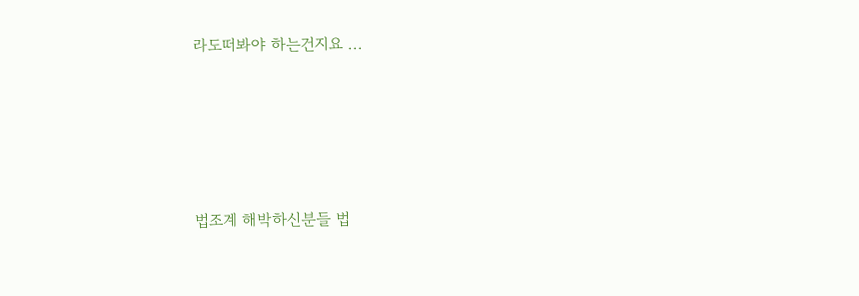라도떠봐야 하는건지요 ...





법조계 해박하신분들 법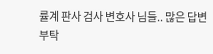률계 판사 검사 변호사 님들.. 많은 답변 부탁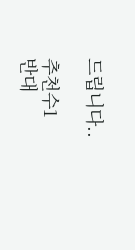드립니다..

추천수1
반대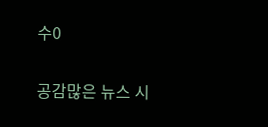수0

공감많은 뉴스 시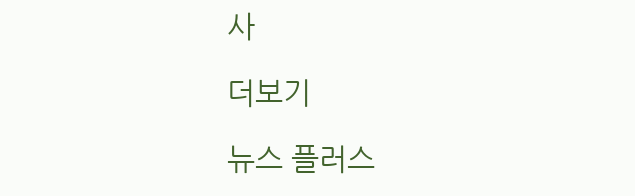사

더보기

뉴스 플러스